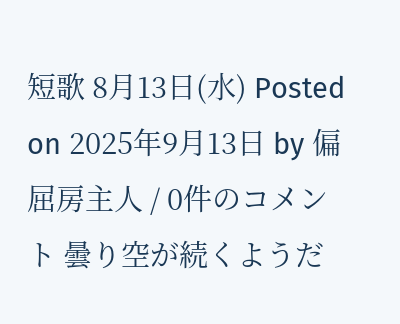短歌 8月13日(水) Posted on 2025年9月13日 by 偏屈房主人 / 0件のコメント 曇り空が続くようだ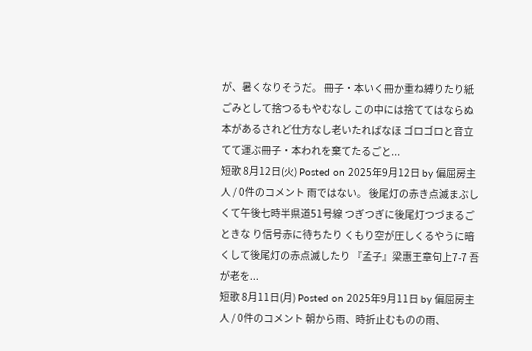が、暑くなりそうだ。 冊子・本いく冊か重ね縛りたり紙ごみとして捨つるもやむなし この中には捨ててはならぬ本があるされど仕方なし老いたればなほ ゴロゴロと音立てて運ぶ冊子・本われを棄てたるごと...
短歌 8月12日(火) Posted on 2025年9月12日 by 偏屈房主人 / 0件のコメント 雨ではない。 後尾灯の赤き点滅まぶしくて午後七時半県道51号線 つぎつぎに後尾灯つづまるごときな り信号赤に待ちたり くもり空が圧しくるやうに暗くして後尾灯の赤点滅したり 『孟子』梁惠王章句上7-7 吾が老を...
短歌 8月11日(月) Posted on 2025年9月11日 by 偏屈房主人 / 0件のコメント 朝から雨、時折止むものの雨、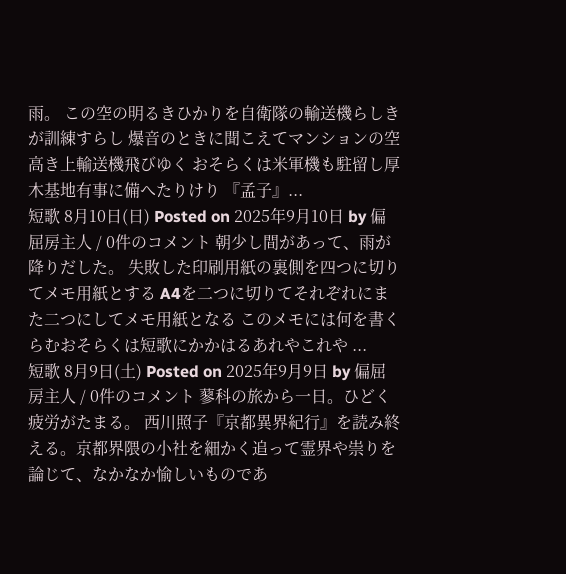雨。 この空の明るきひかりを自衛隊の輸送機らしきが訓練すらし 爆音のときに聞こえてマンションの空高き上輸送機飛びゆく おそらくは米軍機も駐留し厚木基地有事に備へたりけり 『孟子』...
短歌 8月10日(日) Posted on 2025年9月10日 by 偏屈房主人 / 0件のコメント 朝少し間があって、雨が降りだした。 失敗した印刷用紙の裏側を四つに切りてメモ用紙とする A4を二つに切りてそれぞれにまた二つにしてメモ用紙となる このメモには何を書くらむおそらくは短歌にかかはるあれやこれや ...
短歌 8月9日(土) Posted on 2025年9月9日 by 偏屈房主人 / 0件のコメント 蓼科の旅から一日。ひどく疲労がたまる。 西川照子『京都異界紀行』を読み終える。京都界隈の小社を細かく追って霊界や祟りを論じて、なかなか愉しいものであ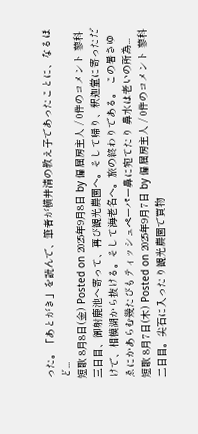った。「あとがき」を読んで、筆者が横井清の教え子であったことに、なるほど...
短歌 8月8日(金) Posted on 2025年9月8日 by 偏屈房主人 / 0件のコメント 蓼科三日目、御射鹿池へ寄って、再び観光農園へ。そして帰り、釈迦堂に寄っただけで、相模湖から抜ける。そして海老名へ。旅の終わりである。 この暑さゆゑにかあらむ幾たびもティッシュペーパー鼻に宛てたり 鼻水は老いの所為...
短歌 8月7日(木) Posted on 2025年9月7日 by 偏屈房主人 / 0件のコメント 蓼科二日目。尖石に入ったり観光農園で買物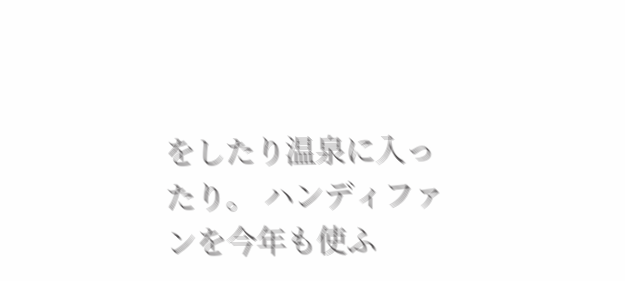をしたり温泉に入ったり。 ハンディファンを今年も使ふ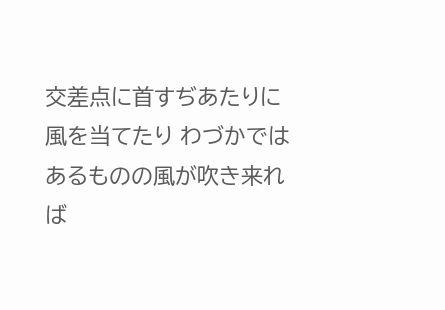交差点に首すぢあたりに風を当てたり わづかではあるものの風が吹き来れば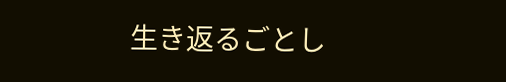生き返るごとし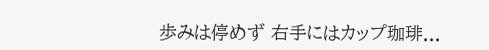歩みは停めず 右手にはカップ珈琲...